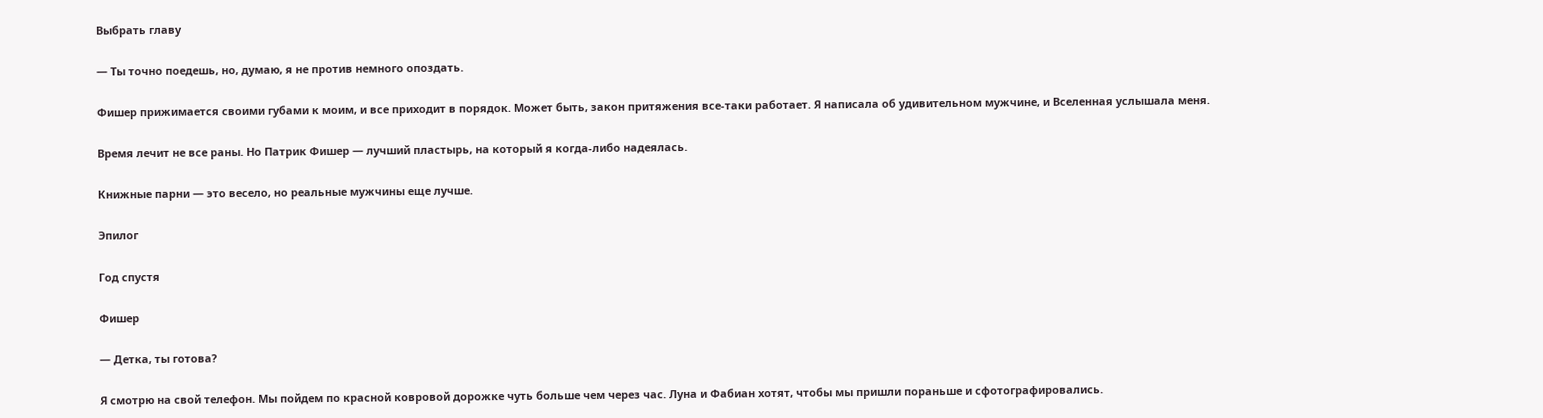Выбрать главу

— Ты точно поедешь, но, думаю, я не против немного опоздать.

Фишер прижимается своими губами к моим, и все приходит в порядок. Может быть, закон притяжения все-таки работает. Я написала об удивительном мужчине, и Вселенная услышала меня.

Время лечит не все раны. Но Патрик Фишер — лучший пластырь, на который я когда-либо надеялась.

Книжные парни — это весело, но реальные мужчины еще лучше.

Эпилог

Год спустя

Фишер

— Детка, ты готова?

Я смотрю на свой телефон. Мы пойдем по красной ковровой дорожке чуть больше чем через час. Луна и Фабиан хотят, чтобы мы пришли пораньше и сфотографировались.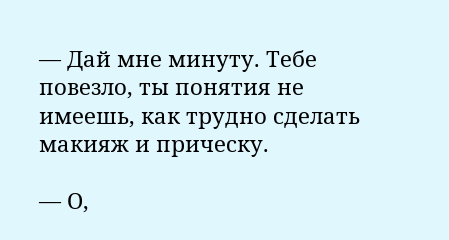— Дай мне минуту. Тебе повезло, ты понятия не имеешь, как трудно сделать макияж и прическу.

— О,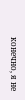конечно, я не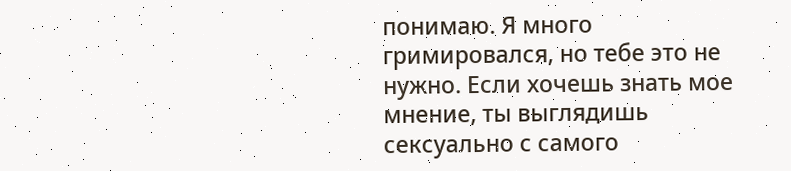понимаю. Я много гримировался, но тебе это не нужно. Если хочешь знать мое мнение, ты выглядишь сексуально с самого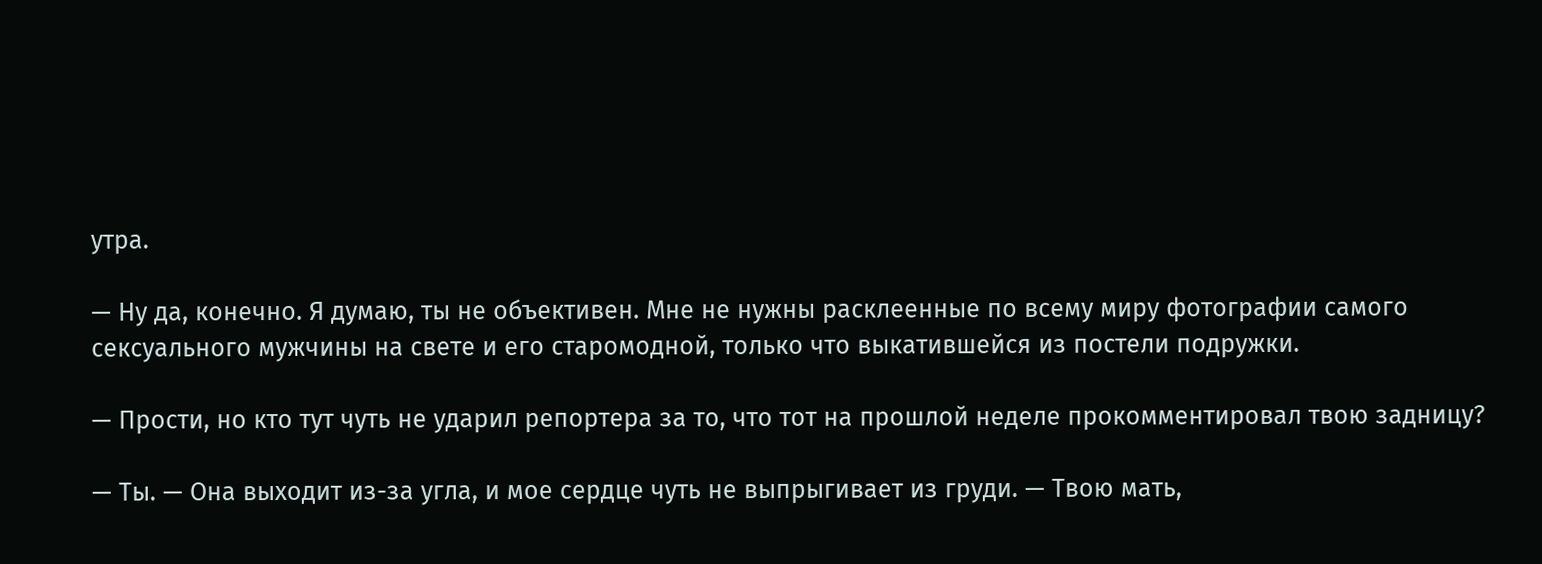утра.

— Ну да, конечно. Я думаю, ты не объективен. Мне не нужны расклеенные по всему миру фотографии самого сексуального мужчины на свете и его старомодной, только что выкатившейся из постели подружки.

— Прости, но кто тут чуть не ударил репортера за то, что тот на прошлой неделе прокомментировал твою задницу?

— Ты. — Она выходит из-за угла, и мое сердце чуть не выпрыгивает из груди. — Твою мать,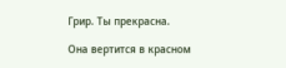Грир. Ты прекрасна.

Она вертится в красном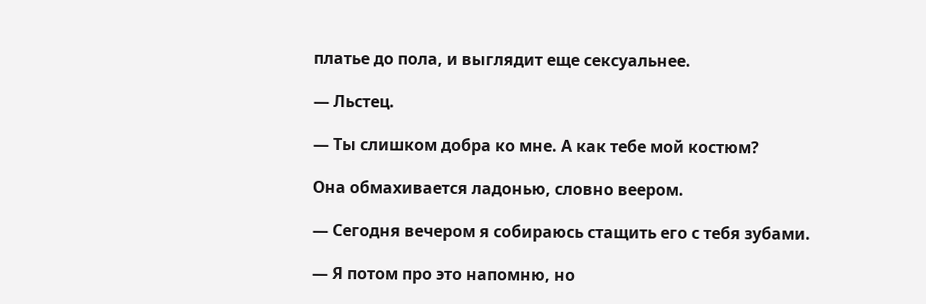платье до пола, и выглядит еще сексуальнее.

— Льстец.

— Ты слишком добра ко мне. А как тебе мой костюм?

Она обмахивается ладонью, словно веером.

— Сегодня вечером я собираюсь стащить его с тебя зубами.

— Я потом про это напомню, но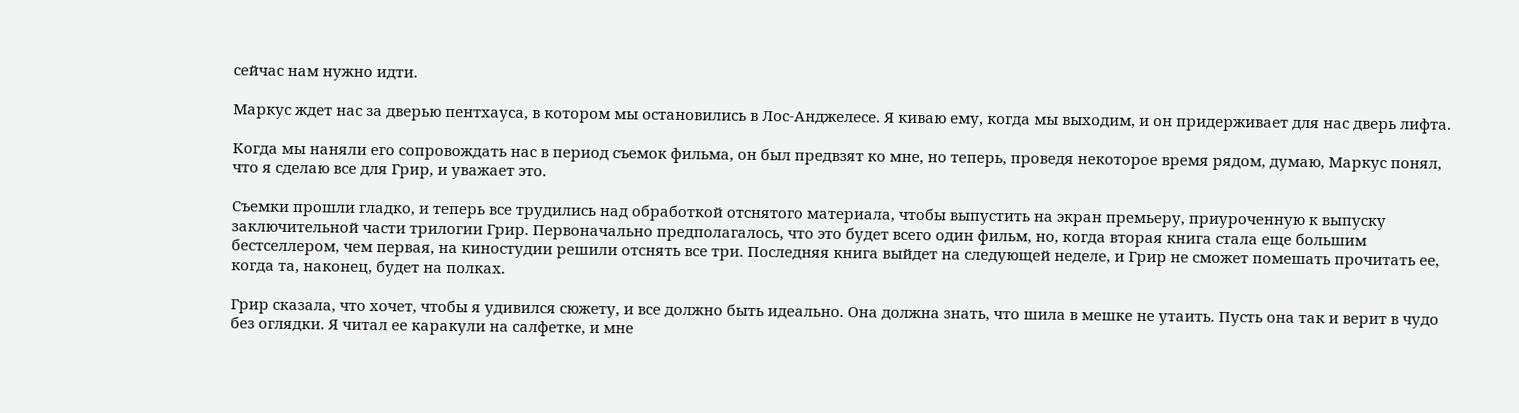сейчас нам нужно идти.

Маркус ждет нас за дверью пентхауса, в котором мы остановились в Лос-Анджелесе. Я киваю ему, когда мы выходим, и он придерживает для нас дверь лифта.

Когда мы наняли его сопровождать нас в период съемок фильма, он был предвзят ко мне, но теперь, проведя некоторое время рядом, думаю, Маркус понял, что я сделаю все для Грир, и уважает это.

Съемки прошли гладко, и теперь все трудились над обработкой отснятого материала, чтобы выпустить на экран премьеру, приуроченную к выпуску заключительной части трилогии Грир. Первоначально предполагалось, что это будет всего один фильм, но, когда вторая книга стала еще большим бестселлером, чем первая, на киностудии решили отснять все три. Последняя книга выйдет на следующей неделе, и Грир не сможет помешать прочитать ее, когда та, наконец, будет на полках.

Грир сказала, что хочет, чтобы я удивился сюжету, и все должно быть идеально. Она должна знать, что шила в мешке не утаить. Пусть она так и верит в чудо без оглядки. Я читал ее каракули на салфетке, и мне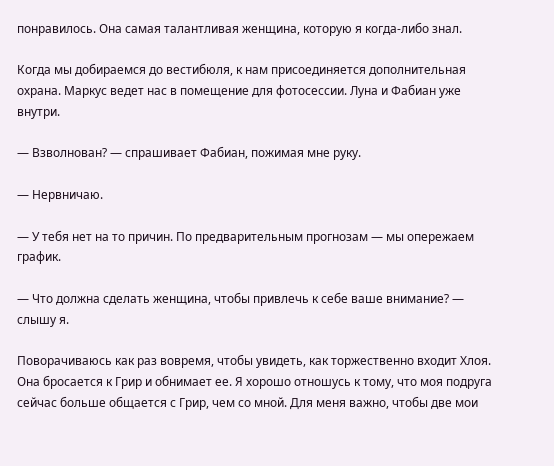понравилось. Она самая талантливая женщина, которую я когда-либо знал.

Когда мы добираемся до вестибюля, к нам присоединяется дополнительная охрана. Маркус ведет нас в помещение для фотосессии. Луна и Фабиан уже внутри.

— Взволнован? — спрашивает Фабиан, пожимая мне руку.

— Нервничаю.

— У тебя нет на то причин. По предварительным прогнозам — мы опережаем график.

— Что должна сделать женщина, чтобы привлечь к себе ваше внимание? — слышу я.

Поворачиваюсь как раз вовремя, чтобы увидеть, как торжественно входит Хлоя. Она бросается к Грир и обнимает ее. Я хорошо отношусь к тому, что моя подруга сейчас больше общается с Грир, чем со мной. Для меня важно, чтобы две мои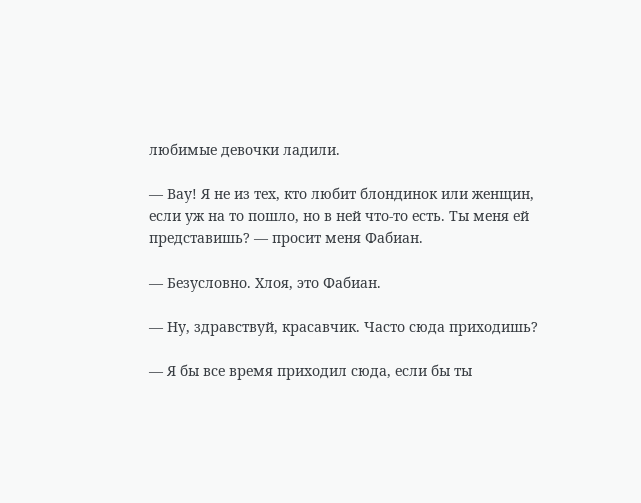любимые девочки ладили.

— Вау! Я не из тех, кто любит блондинок или женщин, если уж на то пошло, но в ней что-то есть. Ты меня ей представишь? — просит меня Фабиан.

— Безусловно. Хлоя, это Фабиан.

— Ну, здравствуй, красавчик. Часто сюда приходишь?

— Я бы все время приходил сюда, если бы ты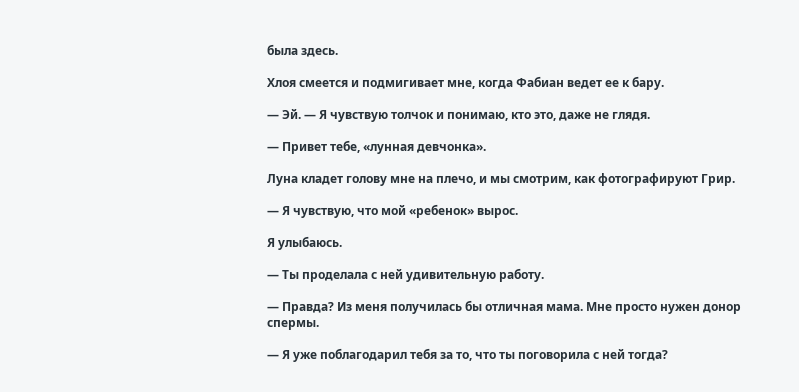была здесь.

Хлоя смеется и подмигивает мне, когда Фабиан ведет ее к бару.

— Эй. — Я чувствую толчок и понимаю, кто это, даже не глядя.

— Привет тебе, «лунная девчонка».

Луна кладет голову мне на плечо, и мы смотрим, как фотографируют Грир.

— Я чувствую, что мой «ребенок» вырос.

Я улыбаюсь.

— Ты проделала с ней удивительную работу.

— Правда? Из меня получилась бы отличная мама. Мне просто нужен донор спермы.

— Я уже поблагодарил тебя за то, что ты поговорила с ней тогда?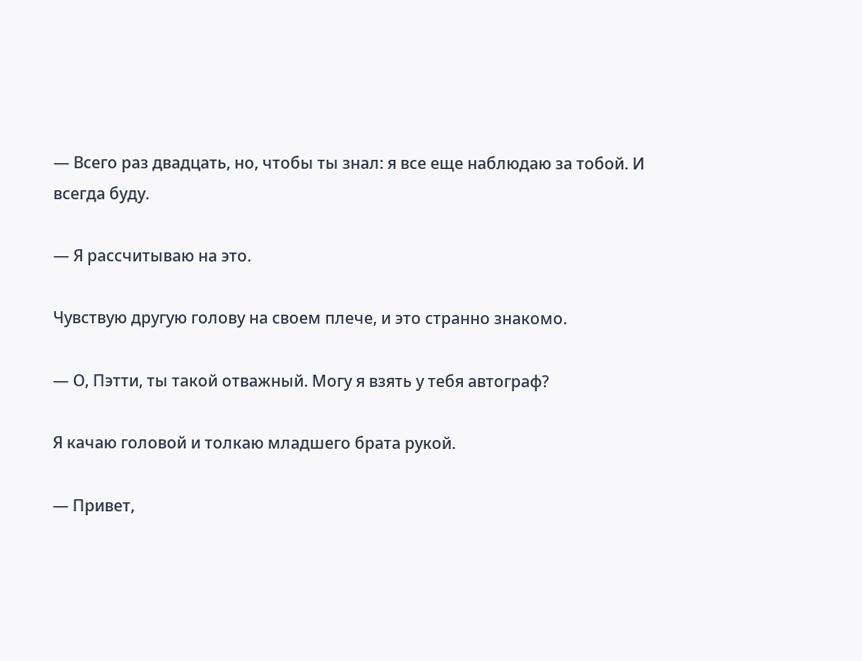— Всего раз двадцать, но, чтобы ты знал: я все еще наблюдаю за тобой. И всегда буду.

— Я рассчитываю на это.

Чувствую другую голову на своем плече, и это странно знакомо.

— О, Пэтти, ты такой отважный. Могу я взять у тебя автограф?

Я качаю головой и толкаю младшего брата рукой.

— Привет,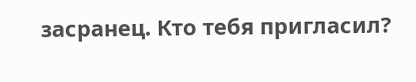засранец. Кто тебя пригласил?